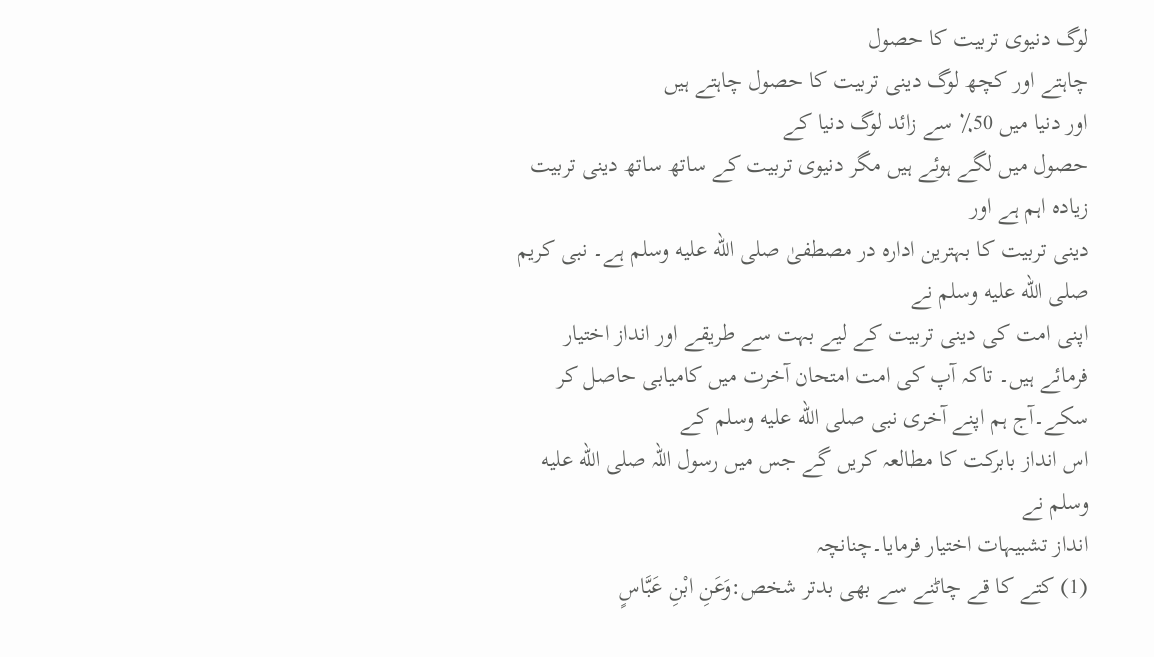لوگ دنیوی تربیت کا حصول
چاہتے اور کچھ لوگ دینی تربیت کا حصول چاہتے ہیں
اور دنیا میں 50٪ سے زائد لوگ دنیا کے
حصول میں لگے ہوئے ہیں مگر دنیوی تربیت کے ساتھ ساتھ دینی تربیت زیادہ اہم ہے اور
دینی تربیت کا بہترین ادارہ در مصطفیٰ صلى الله عليه وسلم ہے۔ نبی کریم صلى الله عليه وسلم نے
اپنی امت کی دینی تربیت کے لیے بہت سے طریقے اور انداز اختیار فرمائے ہیں۔ تاکہ آپ کی امت امتحان آخرت میں کامیابی حاصل کر
سکے۔آج ہم اپنے آخری نبی صلى الله عليه وسلم کے
اس انداز بابرکت کا مطالعہ کریں گے جس میں رسول اللہ صلى الله عليه وسلم نے
انداز تشبیہات اختیار فرمایا۔چنانچہ
(1) کتے کا قے چاٹنے سے بھی بدتر شخص:وَعَنِ ابْنِ عَبَّاسٍ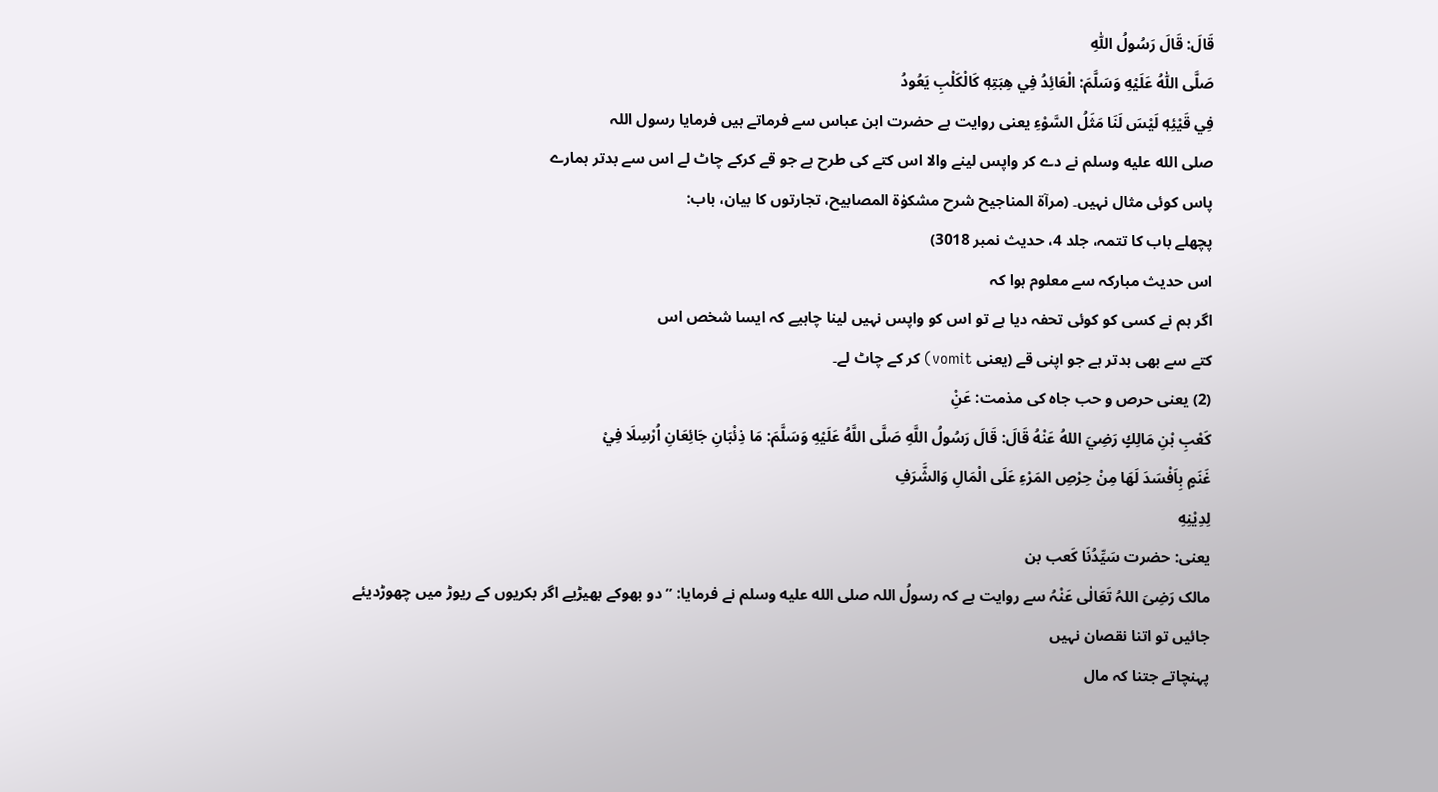قَالَ: قَالَ رَسُولُ اللّٰهِ
صَلَّى اللّٰهُ عَلَيْهِ وَسَلَّمَ: الْعَائِدُ فِي هِبَتِهٖ كَالْكَلْبِ يَعُودُ
فِي قَيْئِهٖ لَيْسَ لَنَا مَثَلُ السَّوْءِ یعنی روایت ہے حضرت ابن عباس سے فرماتے ہیں فرمایا رسول اللہ
صلى الله عليه وسلم نے دے کر واپس لینے والا اس کتے کی طرح ہے جو قے کرکے چاٹ لے اس سے بدتر ہمارے
پاس کوئی مثال نہیں۔ (مرآۃ المناجیح شرح مشکوٰۃ المصابیح، تجارتوں کا بیان، باب:
پچھلے باب کا تتمہ، جلد 4، حدیث نمبر 3018)
اس حدیث مبارکہ سے معلوم ہوا کہ
اگر ہم نے کسی کو کوئی تحفہ دیا ہے تو اس کو واپس نہیں لینا چاہیے کہ ایسا شخص اس
کتے سے بھی بدتر ہے جو اپنی قے (یعنی vomit) کر کے چاٹ لے۔
(2) یعنی حرص و حب جاہ کی مذمت: عَنِْ
کَعْبِ بْنِ مَالِكٍ رَضِيَ اللهُ عَنْهُ قَالَ: قَالَ رَسُولُ اللَّهِ صَلَّى اللَّهُ عَلَيْهِ وَسَلَّمَ: مَا ذِئْبَانِ جَائِعَانِ اُرْسِلَا فِيْ
غَنَمٍ بِاَفْسَدَ لَهَا مِنْ حِرْصِ المَرْءِ عَلَى الْمَالِ وَالشَّرَفِ
لِدِيْنِهِ
یعنی: حضرت سَیِّدُنَا کَعب بن
مالک رَضِیَ اللہُ تَعَالٰی عَنْہُ سے روایت ہے کہ رسولُ اللہ صلى الله عليه وسلم نے فرمایا: ” دو بھوکے بھیڑیے اگر بکریوں کے ریوڑ میں چھوڑدیئے جائیں تو اتنا نقصان نہیں
پہنچاتے جتنا کہ مال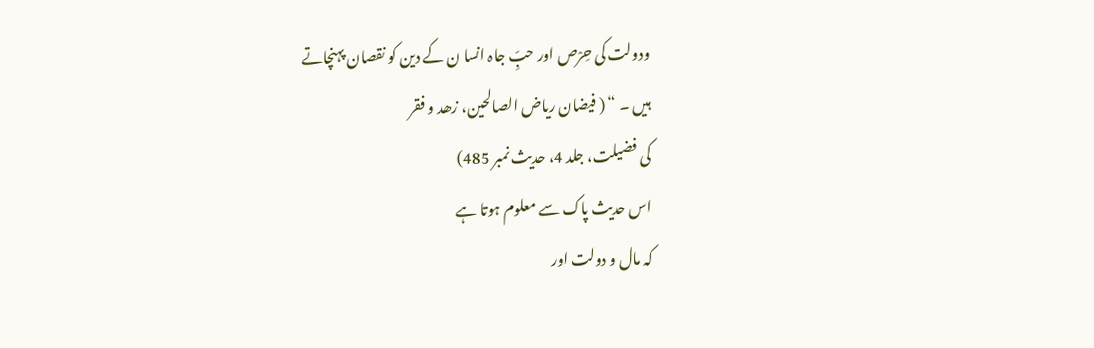ودولت کی حِرْص اور حبِّ جاہ انسا ن کے دین کو نقصان پہنچاتے
ہیں ۔ “ ( فیضان ریاض الصالحین، زھد و فقر
کی فضیلت، جلد 4، حدیث نمبر 485)
اس حدیث پاک سے معلوم ہوتا ہے
کہ مال و دولت اور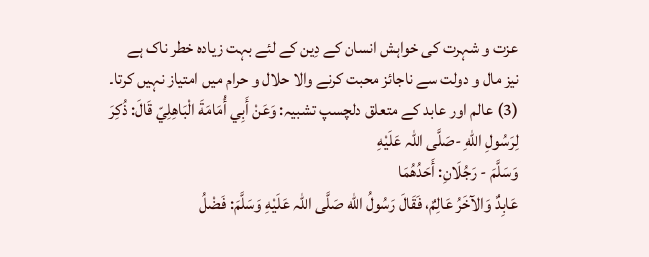عزت و شہرت کی خواہش انسان کے دِین کے لئے بہت زیادہ خطر ناک ہے
نیز مال و دولت سے ناجائز محبت کرنے والا حلال و حرام میں امتیاز نہیں کرتا۔
(3) عالم اور عابد کے متعلق دلچسپ تشبیہ: وَعَنْ أَبِي أُمَامَةَ الْبَاهِلِيّ قَالَ: ذُكِرَ
لِرَسُولِ اللهِ -صَلَّى اللہ عَلَيْهِ
وَسَلَّمَ - رَجُلَانِ: أَحَدُهُمَا
عَابِدٌ وَالآخَرُ عَالِمٌ، فَقَالَ رَسُولُ الله صَلَّى اللہ عَلَيْهِ وَسَلَّمَ: فَضْلُ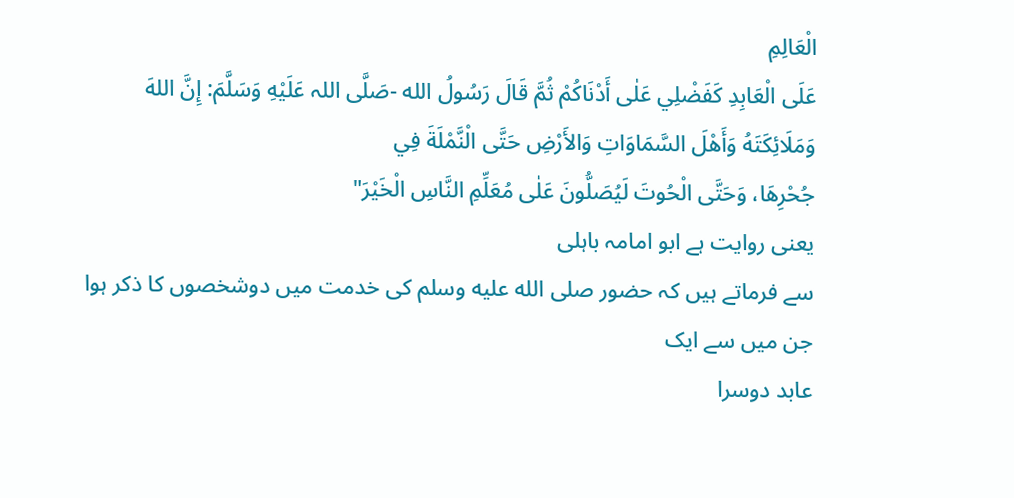الْعَالِمِ
عَلَى الْعَابِدِ كَفَضْلِي عَلٰی أَدْنَاكُمْ ثُمَّ قَالَ رَسُولُ الله -صَلَّى اللہ عَلَيْهِ وَسَلَّمَ: إِنَّ اللهَ
وَمَلَائِكَتَهُ وَأَهْلَ السَّمَاوَاتِ وَالأَرْضِ حَتَّى الْنَّمْلَةَ فِي
جُحْرِهَا، وَحَتَّى الْحُوتَ لَيُصَلُّونَ عَلٰی مُعَلِّمِ النَّاسِ الْخَيْرَ"
یعنی روایت ہے ابو امامہ باہلی
سے فرماتے ہیں کہ حضور صلى الله عليه وسلم کی خدمت میں دوشخصوں کا ذکر ہوا جن میں سے ایک
عابد دوسرا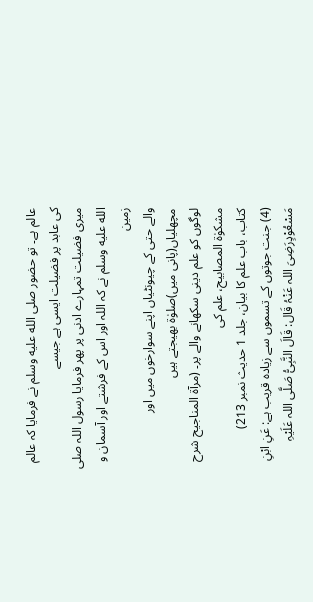عالم ہے۔ تو حضور صلى الله عليه وسلم نے فرمایا کہ عالم کی عابد پر فضیلت ایسی ہے جیسے
میری فضیلت تمہارے ادنی پر پھر فرمایا رسول اللہ صلى الله عليه وسلم نے کہ اللہ اور اس کے فرشتے اور آسمان و زمین
والے حتی کے چیونٹیاں اپنے سوارخوں میں اور مچھلیاں(پانی میں)صلوٰۃ بھیجتے ہیں
لوگوں کو علم دینی سکھانے والے پر۔ (مرآۃ المناجیح شرح مشکوٰۃ المصابیح، علم کی
کتاب، باب علم کا بیان، جلد 1 حدیث نمبر 213)
(4) جنت جوتوں کے تسموں سے زیادہ قریب ہے: عَنِ ابْنِ مَسْعُوْدٍرَضِیَ اللہ عَنْہُ قَال: قَالَ النَّبِیُّ صَلَّی اللہ عَلَیْہِ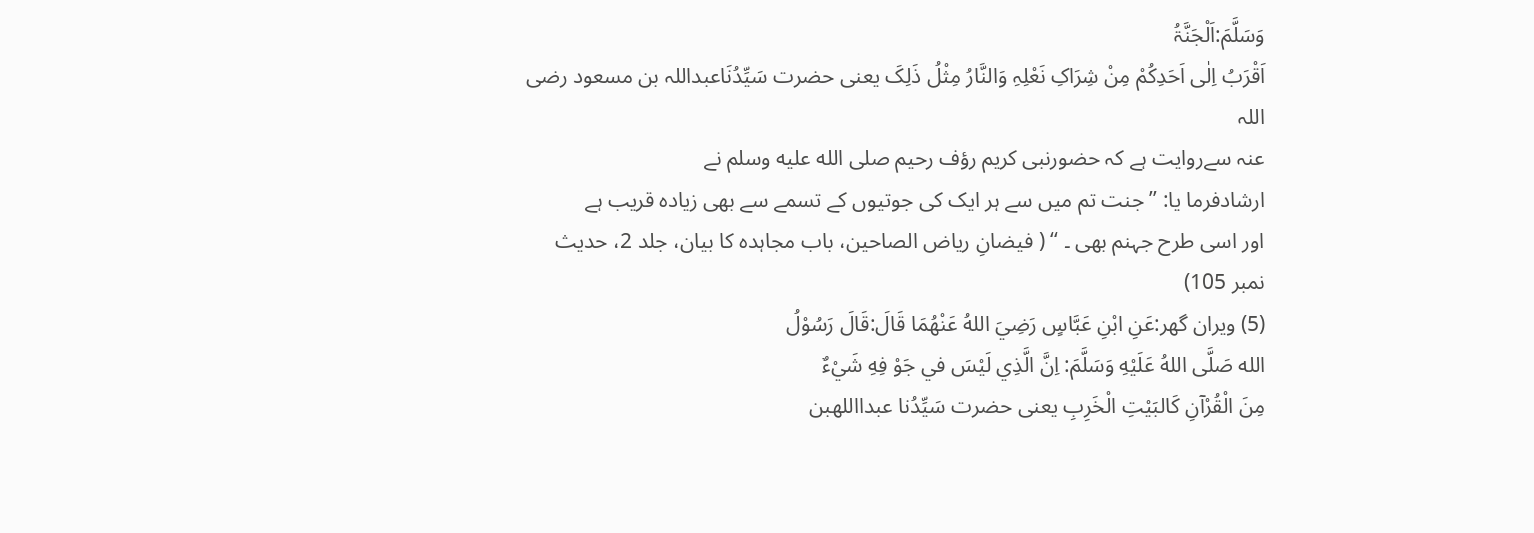وَسَلَّمَ:اَلْجَنَّۃُ
اَقْرَبُ اِلٰی اَحَدِکُمْ مِنْ شِرَاکِ نَعْلِہِ وَالنَّارُ مِثْلُ ذَلِکَ یعنی حضرت سَیِّدُنَاعبداللہ بن مسعود رضی اللہ
عنہ سےروایت ہے کہ حضورنبی کریم رؤف رحیم صلى الله عليه وسلم نے
ارشادفرما یا: ’’ جنت تم میں سے ہر ایک کی جوتیوں کے تسمے سے بھی زیادہ قریب ہے
اور اسی طرح جہنم بھی ۔ ‘‘ ( فیضانِ ریاض الصاحین، باب مجاہدہ کا بیان، جلد 2، حدیث
نمبر 105)
(5) ویران گھر:عَنِ ابْنِ عَبَّاسٍ رَضِيَ اللهُ عَنْهُمَا قَالَ:قَالَ رَسُوْلُ
الله صَلَّى اللهُ عَلَيْهِ وَسَلَّمَ: اِنَّ الَّذِي لَيْسَ في جَوْ فِهِ شَيْءٌ
مِنَ الْقُرْآنِ كَالبَيْتِ الْخَرِبِ یعنی حضرت سَیِّدُنا عبدااللهبن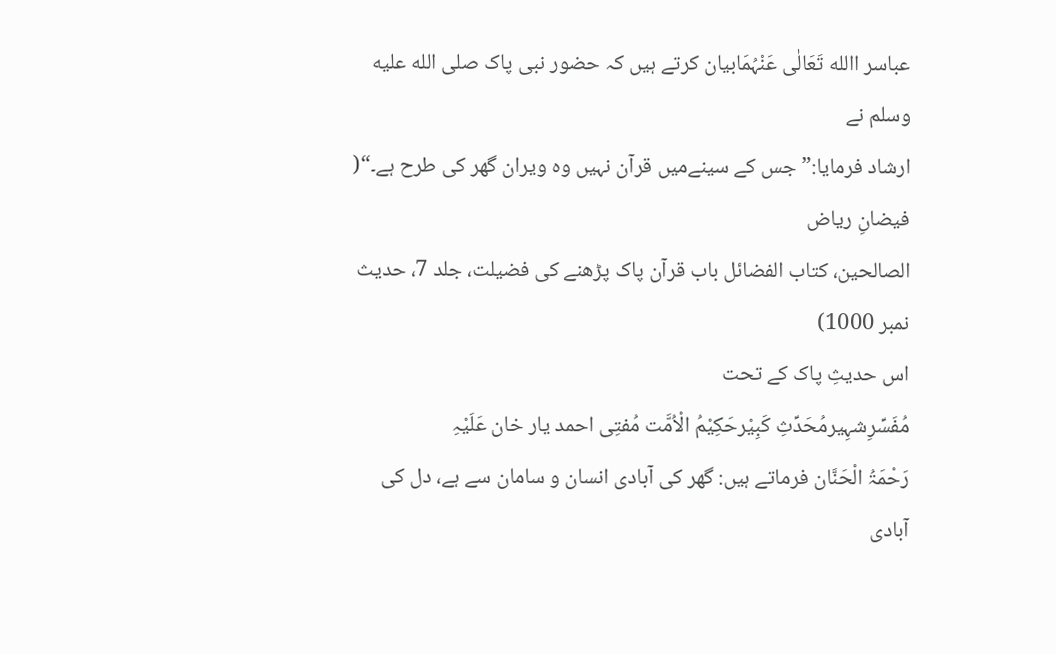عباسر االله تَعَالٰی عَنْہُمَابیان کرتے ہیں کہ حضور نبی پاک صلى الله عليه وسلم نے
ارشاد فرمایا:”جس کے سینےمیں قرآن نہیں وہ ویران گھر کی طرح ہے۔“( فیضانِ ریاض
الصالحین، کتاب الفضائل باب قرآن پاک پڑھنے کی فضیلت، جلد 7، حدیث نمبر 1000)
اس حدیثِ پاک کے تحت
مُفَسِّرِشہِیرمُحَدِّثِ کَبِیْرحَکِیْمُ الْاُمَّت مُفتِی احمد یار خان عَلَیْہِ
رَحْمَۃُ الْحَنَّان فرماتے ہیں: گھر کی آبادی انسان و سامان سے ہے، دل کی آبادی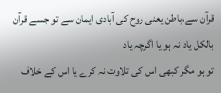قرآن سے،باطن یعنی روح کی آبادی ایمان سے تو جسے قرآن بالکل یاد نہ ہو یا اگرچہ یاد
تو ہو مگر کبھی اس کی تلاوت نہ کرے یا اس کے خلاف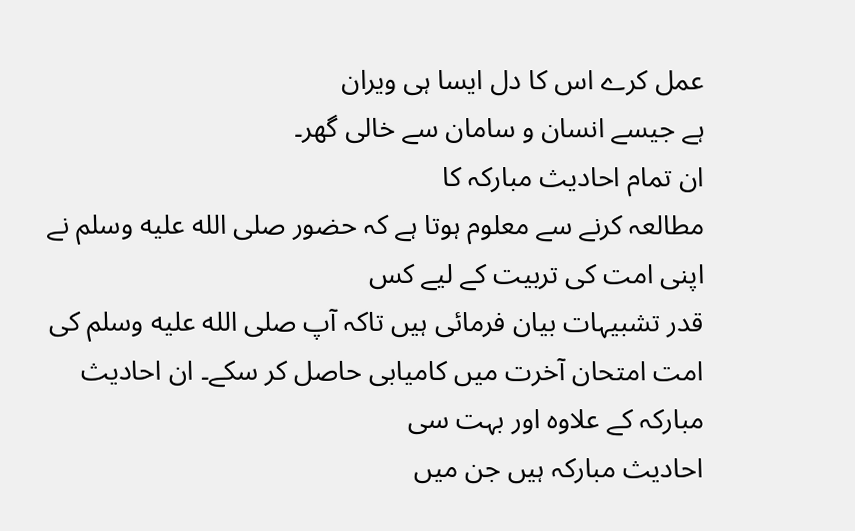عمل کرے اس کا دل ایسا ہی ویران
ہے جیسے انسان و سامان سے خالی گھر۔
ان تمام احادیث مبارکہ کا
مطالعہ کرنے سے معلوم ہوتا ہے کہ حضور صلى الله عليه وسلم نے اپنی امت کی تربیت کے لیے کس
قدر تشبیہات بیان فرمائی ہیں تاکہ آپ صلى الله عليه وسلم کی
امت امتحان آخرت میں کامیابی حاصل کر سکے۔ ان احادیث مبارکہ کے علاوہ اور بہت سی
احادیث مبارکہ ہیں جن میں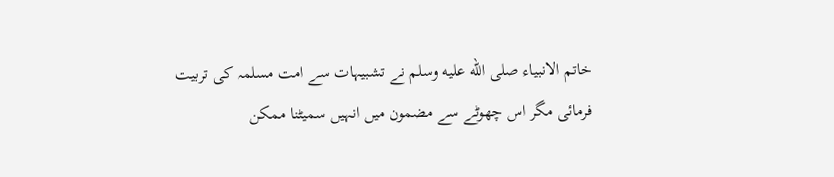خاتم الانبیاء صلى الله عليه وسلم نے تشبیہات سے امت مسلمہ کی تربیت
فرمائی مگر اس چھوٹے سے مضمون میں انہیں سمیٹنا ممکن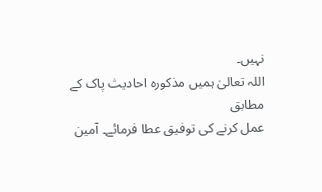نہیں۔
اللہ تعالیٰ ہمیں مذکورہ احادیث پاک کے مطابق
عمل کرنے کی توفیق عطا فرمائے۔ آمین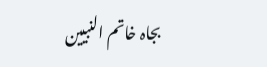بجاہ خاتم النبیین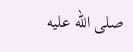صلى الله عليه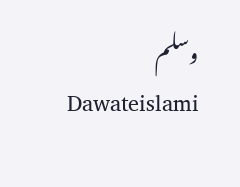وسلم
Dawateislami